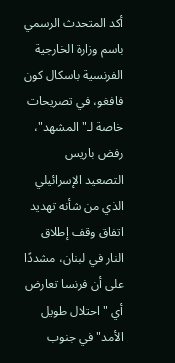أكد المتحدث الرسمي باسم وزارة الخارجية الفرنسية باسكال كون فافغو، في تصريحات خاصة لـ"المشهد"، رفض باريس التصعيد الإسرائيلي الذي من شأنه تهديد اتفاق وقف إطلاق النار في لبنان، مشددًا على أن فرنسا تعارض أي "احتلال طويل الأمد" في جنوب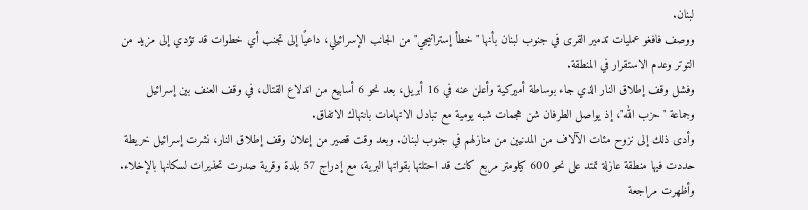لبنان.
ووصف فافغو عمليات تدمير القرى في جنوب لبنان بأنها "خطأ إستراتيجي" من الجانب الإسرائيلي، داعيًا إلى تجنب أي خطوات قد تؤدي إلى مزيد من التوتر وعدم الاستقرار في المنطقة.
وفشل وقف إطلاق النار الذي جاء بوساطة أميركية وأعلن عنه في 16 أبريل، بعد نحو 6 أسابيع من اندلاع القتال، في وقف العنف بين إسرائيل وجماعة "حزب الله"، إذ يواصل الطرفان شن هجمات شبه يومية مع تبادل الاتهامات بانتهاك الاتفاق.
وأدى ذلك إلى نزوح مئات الآلاف من المدنيين من منازلهم في جنوب لبنان. وبعد وقت قصير من إعلان وقف إطلاق النار، نشرت إسرائيل خريطة حددت فيها منطقة عازلة تمتد على نحو 600 كيلومتر مربع كانت قد احتلتها بقواتها البرية، مع إدراج 57 بلدة وقرية صدرت تحذيرات لسكانها بالإخلاء.
وأظهرت مراجعة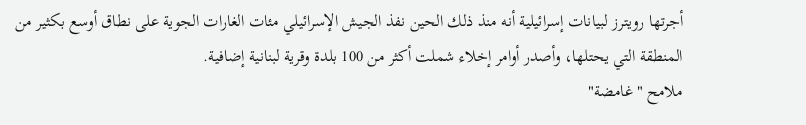أجرتها رويترز لبيانات إسرائيلية أنه منذ ذلك الحين نفذ الجيش الإسرائيلي مئات الغارات الجوية على نطاق أوسع بكثير من المنطقة التي يحتلها، وأصدر أوامر إخلاء شملت أكثر من 100 بلدة وقرية لبنانية إضافية.
ملامح "غامضة"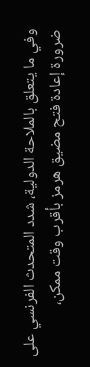وفي ما يتعلق بالملاحة الدولية، شدد المتحدث الفرنسي على ضرورة إعادة فتح مضيق هرمز بأقرب وقت ممكن،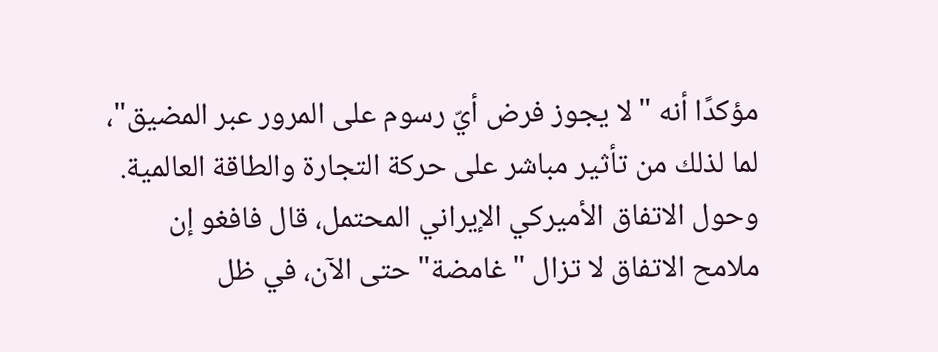مؤكدًا أنه "لا يجوز فرض أيّ رسوم على المرور عبر المضيق"، لما لذلك من تأثير مباشر على حركة التجارة والطاقة العالمية.
وحول الاتفاق الأميركي الإيراني المحتمل، قال فافغو إن ملامح الاتفاق لا تزال "غامضة" حتى الآن، في ظل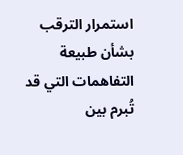استمرار الترقب بشأن طبيعة التفاهمات التي قد تُبرم بين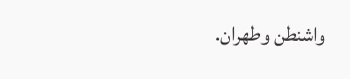واشنطن وطهران.